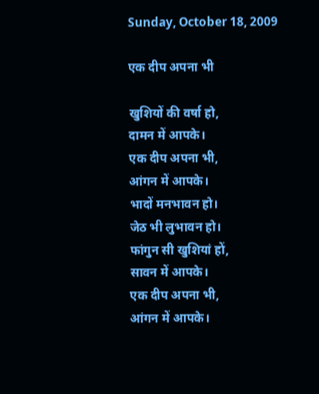Sunday, October 18, 2009

एक दीप अपना भी

खुशियों की वर्षा हो,
दामन में आपके।
एक दीप अपना भी,
आंगन में आपके।
भादों मनभावन हो।
जेठ भी लुभावन हो।
फांगुन सी खुशियां हों,
सावन में आपके।
एक दीप अपना भी,
आंगन में आपके।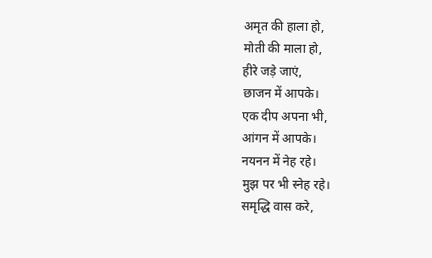अमृत की हाला हो,
मोती की माला हो,
हीरे जड़े जाएं,
छाजन में आपके।
एक दीप अपना भी,
आंगन में आपके।
नयनन में नेह रहे।
मुझ पर भी स्नेह रहे।
समृद्धि वास करे,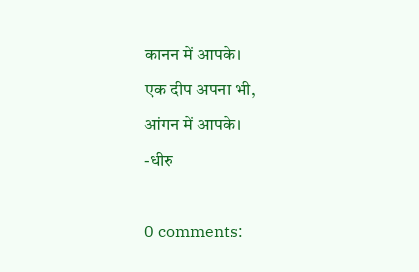कानन में आपके।
एक दीप अपना भी,
आंगन में आपके।
-धीरु

0 comments: